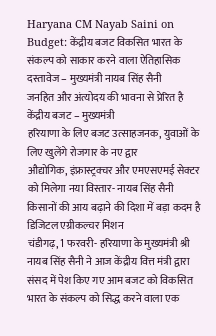Haryana CM Nayab Saini on Budget: केंद्रीय बजट विकसित भारत के संकल्प को साकार करने वाला ऐतिहासिक दस्तावेज – मुख्यमंत्री नायब सिंह सैनी
जनहित और अंत्योदय की भावना से प्रेरित है केंद्रीय बजट – मुख्यमंत्री
हरियाणा के लिए बजट उत्साहजनक, युवाओं के लिए खुलेंगे रोजगार के नए द्वार
औद्योगिक, इंफ्रास्ट्रक्चर और एमएसएमई सेक्टर को मिलेगा नया विस्तार- नायब सिंह सैनी
किसानों की आय बढ़ाने की दिशा में बड़ा कदम है डिजिटल एग्रीकल्चर मिशन
चंडीगढ़, 1 फरवरी- हरियाणा के मुख्यमंत्री श्री नायब सिंह सैनी ने आज केंद्रीय वित्त मंत्री द्वारा संसद में पेश किए गए आम बजट को विकसित भारत के संकल्प को सिद्ध करने वाला एक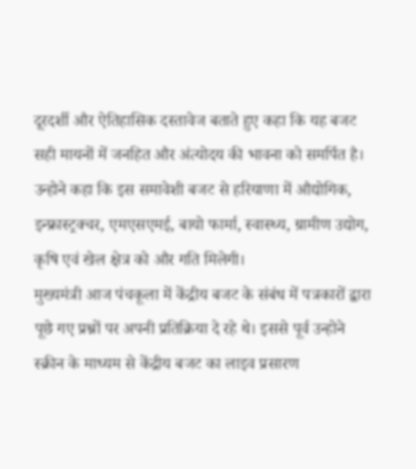दूरदर्शी और ऐतिहासिक दस्तावेज बताते हुए कहा कि यह बजट सही मायनों में जनहित और अंत्योदय की भावना को समर्पित है। उन्होने कहा कि इस समावेशी बजट से हरियाणा में औद्योगिक, इन्फ्रास्ट्रक्चर, एमएसएमई, बायो फार्मा, स्वास्थ्य, ग्रामीण उद्योग, कृषि एवं खेल क्षेत्र को और गति मिलेगी।
मुख्यमंत्री आज पंचकूला में केंद्रीय बजट के संबंध में पत्रकारों द्वारा पूछे गए प्रश्नों पर अपनी प्रतिक्रिया दे रहे थे। इससे पूर्व उन्होने स्क्रीन के माध्यम से केंद्रीय बजट का लाइव प्रसारण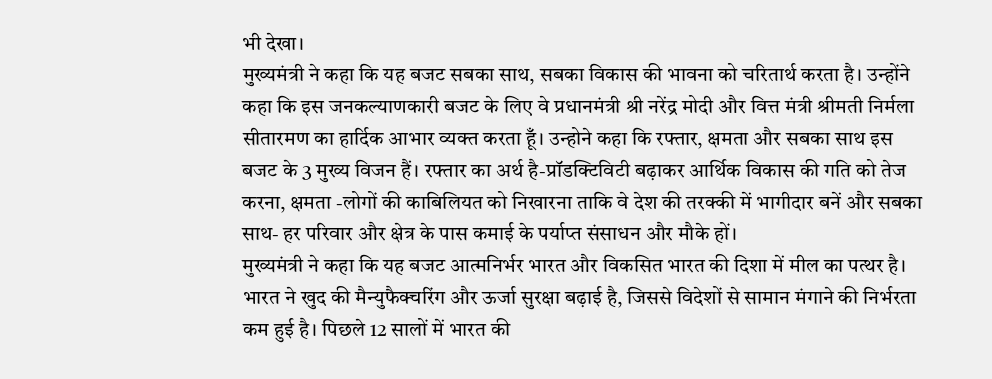भी देखा।
मुख्यमंत्री ने कहा कि यह बजट सबका साथ, सबका विकास की भावना को चरितार्थ करता है। उन्होंने कहा कि इस जनकल्याणकारी बजट के लिए वे प्रधानमंत्री श्री नरेंद्र मोदी और वित्त मंत्री श्रीमती निर्मला सीतारमण का हार्दिक आभार व्यक्त करता हूँ। उन्होने कहा कि रफ्तार, क्षमता और सबका साथ इस बजट के 3 मुख्य विजन हैं। रफ्तार का अर्थ है-प्रॉडक्टिविटी बढ़ाकर आर्थिक विकास की गति को तेज करना, क्षमता -लोगों की काबिलियत को निखारना ताकि वे देश की तरक्की में भागीदार बनें और सबका साथ- हर परिवार और क्षेत्र के पास कमाई के पर्याप्त संसाधन और मौके हों।
मुख्यमंत्री ने कहा कि यह बजट आत्मनिर्भर भारत और विकसित भारत की दिशा में मील का पत्थर है। भारत ने खुद की मैन्युफैक्चरिंग और ऊर्जा सुरक्षा बढ़ाई है, जिससे विदेशों से सामान मंगाने की निर्भरता कम हुई है। पिछले 12 सालों में भारत की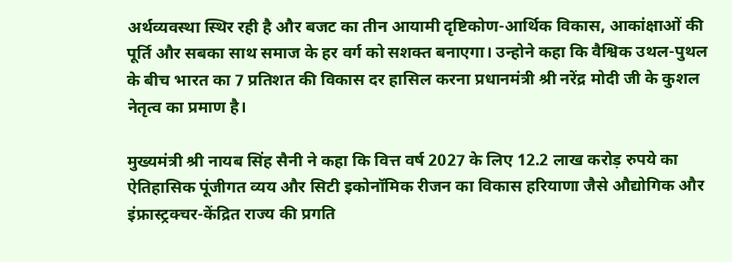अर्थव्यवस्था स्थिर रही है और बजट का तीन आयामी दृष्टिकोण-आर्थिक विकास, आकांक्षाओं की पूर्ति और सबका साथ समाज के हर वर्ग को सशक्त बनाएगा। उन्होने कहा कि वैश्विक उथल-पुथल के बीच भारत का 7 प्रतिशत की विकास दर हासिल करना प्रधानमंत्री श्री नरेंद्र मोदी जी के कुशल नेतृत्व का प्रमाण है।

मुख्यमंत्री श्री नायब सिंह सैनी ने कहा कि वित्त वर्ष 2027 के लिए 12.2 लाख करोड़ रुपये का ऐतिहासिक पूंजीगत व्यय और सिटी इकोनॉमिक रीजन का विकास हरियाणा जैसे औद्योगिक और इंफ्रास्ट्रक्चर-केंद्रित राज्य की प्रगति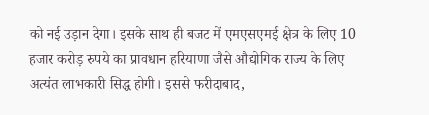को नई उड़ान देगा। इसके साथ ही बजट में एमएसएमई क्षेत्र के लिए 10 हजार करोड़ रुपये का प्रावधान हरियाणा जैसे औद्योगिक राज्य के लिए अत्यंत लाभकारी सिद्ध होगी। इससे फरीदाबाद,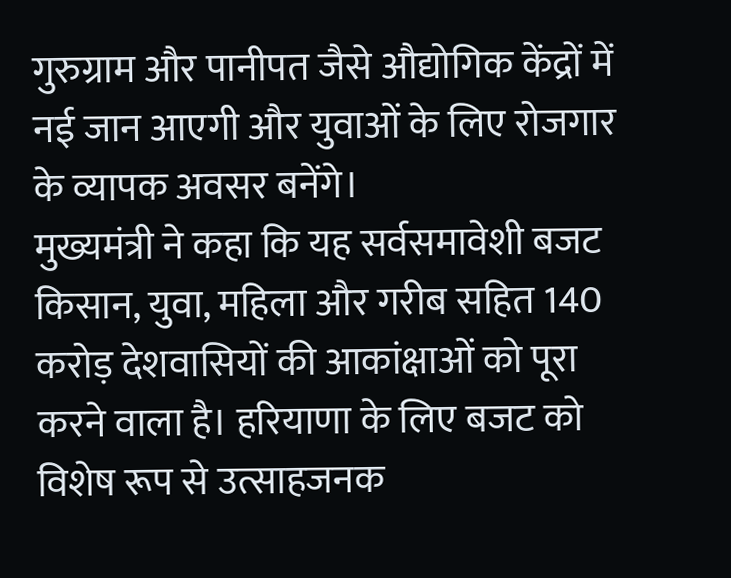गुरुग्राम और पानीपत जैसे औद्योगिक केंद्रों में नई जान आएगी और युवाओं के लिए रोजगार के व्यापक अवसर बनेंगे।
मुख्यमंत्री ने कहा कि यह सर्वसमावेशी बजट किसान, युवा, महिला और गरीब सहित 140 करोड़ देशवासियों की आकांक्षाओं को पूरा करने वाला है। हरियाणा के लिए बजट को विशेष रूप से उत्साहजनक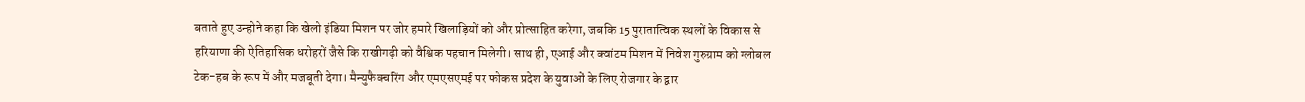बताते हुए उन्होने कहा कि खेलो इंडिया मिशन पर जोर हमारे खिलाड़ियों को और प्रोत्साहित करेगा, जबकि 15 पुरातात्विक स्थलों के विकास से हरियाणा की ऐतिहासिक धरोहरों जैसे कि राखीगढ़ी को वैश्विक पहचान मिलेगी। साथ ही, एआई और क्वांटम मिशन में निवेश गुरुग्राम को ग्लोबल टेक-हब के रूप में और मजबूती देगा। मैन्युफैक्चरिंग और एमएसएमई पर फोकस प्रदेश के युवाओं के लिए रोजगार के द्वार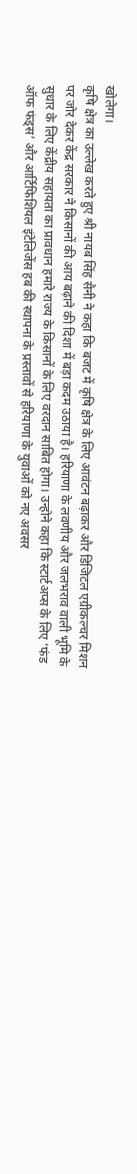खोलेगा।
कृषि क्षेत्र का उल्लेख करते हुए श्री नायब सिंह सैनी ने कहा कि बजट में कृषि क्षेत्र के लिए आवंटन बढ़ाकर और डिजिटल एग्रीकल्चर मिशन पर जोर देकर केंद्र सरकार ने किसानों की आय बढ़ाने की दिशा में बड़ा कदम उठाया है। हरियाणा के लवणीय और जलभराव वाली भूमि के सुधार के लिए केंद्रीय सहायता का प्रावधान हमारे राज्य के किसानों के लिए वरदान साबित होगा। उन्होने कहा कि स्टार्टअप्स के लिए ‘फंड ऑफ फंड्स’ और आर्टिफिशियल इंटेलिजेंस हब की स्थापना के प्रस्तावों से हरियाणा के युवाओं को नए अवसर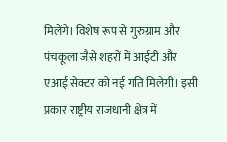मिलेंगे। विशेष रूप से गुरुग्राम और पंचकूला जैसे शहरों में आईटी और एआई सेक्टर को नई गति मिलेगी। इसी प्रकार राष्ट्रीय राजधानी क्षेत्र में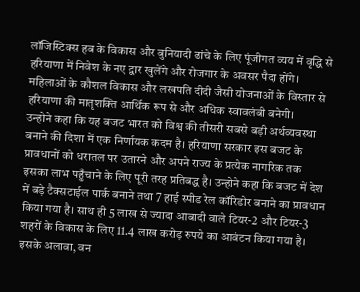लॉजिस्टिक्स हब के विकास और बुनियादी ढांचे के लिए पूंजीगत व्यय में वृद्धि से हरियाणा में निवेश के नए द्वार खुलेंगे और रोजगार के अवसर पैदा होंगे। महिलाओं के कौशल विकास और लखपति दीदी जैसी योजनाओं के विस्तार से हरियाणा की मातृशक्ति आर्थिक रूप से और अधिक स्वावलंबी बनेगी।
उन्होने कहा कि यह बजट भारत को विश्व की तीसरी सबसे बड़ी अर्थव्यवस्था बनाने की दिशा में एक निर्णायक कदम है। हरियाणा सरकार इस बजट के प्रावधानों को धरातल पर उतारने और अपने राज्य के प्रत्येक नागरिक तक इसका लाभ पहुँचाने के लिए पूरी तरह प्रतिबद्ध है। उन्होने कहा कि बजट में देश में बड़े टैक्सटाईल पार्क बनाने तथा 7 हाई स्पीड रेल कॉरिडोर बनाने का प्रावधान किया गया है। साथ ही 5 लाख से ज्यादा आबादी वाले टियर-2 और टियर-3 शहरों के विकास के लिए 11.4 लाख करोड़ रुपये का आवंटन किया गया है। इसके अलावा, वन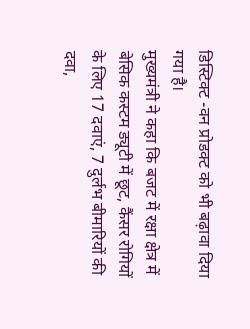डिस्टिक्ट -वन प्रोडक्ट को भी बढ़ावा दिया गया है।
मुख्यमंत्री ने कहा कि बजट में रक्षा क्षेत्र में बेसिक कस्टम ड्यूटी में छूट, कैंसर रोगियों के लिए 17 दवाएं, 7 दुर्लभ बीमारियों की दवा,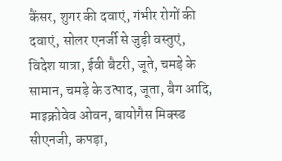कैंसर, शुगर की दवाएं, गंभीर रोगों की दवाएं, सोलर एनर्जी से जुड़ी वस्तुएं, विदेश यात्रा, ईवी बैटरी, जूते, चमड़े के सामान, चमड़े के उत्पाद, जूता, बैग आदि, माइक्रोवेव ओवन, बायोगैस मिक्स्ड सीएनजी, कपड़ा,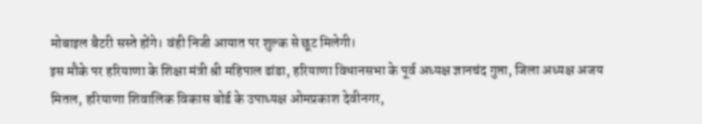मोबाइल बैटरी सस्ते होंगे। वंही निजी आयात पर शुल्क से छूट मिलेगी।
इस मौके पर हरियाणा के शिक्षा मंत्री श्री महिपाल ढांडा, हरियाणा विधानसभा के पूर्व अध्यक्ष ज्ञानचंद गुप्ता, जिला अध्यक्ष अजय मितल, हरियाणा शिवालिक विकास बोर्ड के उपाध्यक्ष ओमप्रकाश देवीनगर,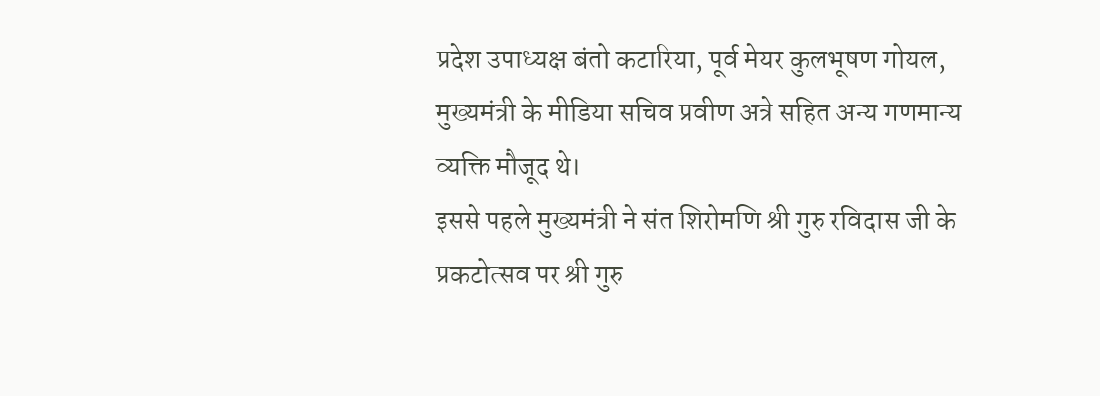प्रदेश उपाध्यक्ष बंतो कटारिया, पूर्व मेयर कुलभूषण गोयल, मुख्यमंत्री के मीडिया सचिव प्रवीण अत्रे सहित अन्य गणमान्य व्यक्ति मौजूद थे।
इससे पहले मुख्यमंत्री ने संत शिरोमणि श्री गुरु रविदास जी के प्रकटोत्सव पर श्री गुरु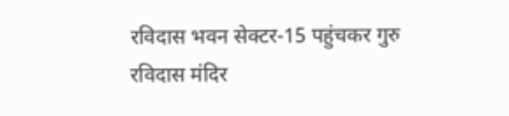रविदास भवन सेक्टर-15 पहुंचकर गुरु रविदास मंदिर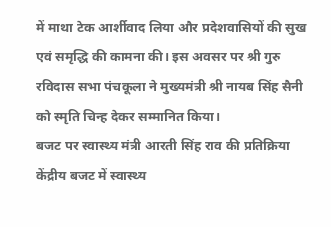में माथा टेक आर्शीवाद लिया और प्रदेशवासियों की सुख एवं समृद्धि की कामना की। इस अवसर पर श्री गुरु रविदास सभा पंचकूला ने मुख्यमंत्री श्री नायब सिंह सैनी को स्मृति चिन्ह देकर सम्मानित किया।
बजट पर स्वास्थ्य मंत्री आरती सिंह राव की प्रतिक्रिया
केंद्रीय बजट में स्वास्थ्य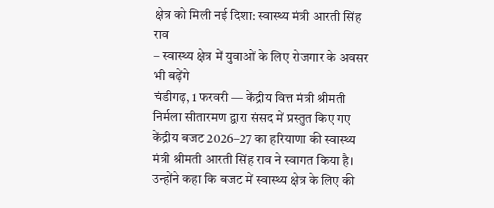क्षेत्र को मिली नई दिशा: स्वास्थ्य मंत्री आरती सिंह राव
– स्वास्थ्य क्षेत्र में युवाओं के लिए रोजगार के अवसर भी बढ़ेंगे
चंडीगढ़, 1 फरवरी — केंद्रीय वित्त मंत्री श्रीमती निर्मला सीतारमण द्वारा संसद में प्रस्तुत किए गए केंद्रीय बजट 2026–27 का हरियाणा की स्वास्थ्य मंत्री श्रीमती आरती सिंह राव ने स्वागत किया है। उन्होंने कहा कि बजट में स्वास्थ्य क्षेत्र के लिए की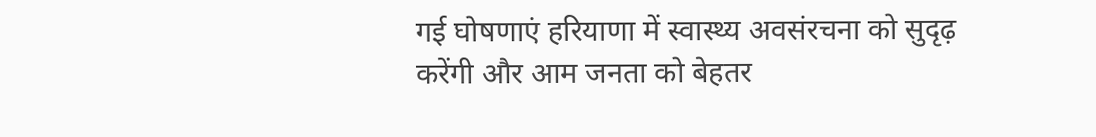गई घोषणाएं हरियाणा में स्वास्थ्य अवसंरचना को सुदृढ़ करेंगी और आम जनता को बेहतर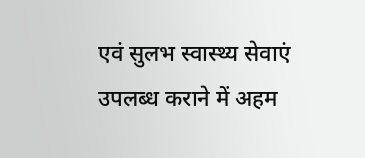एवं सुलभ स्वास्थ्य सेवाएं उपलब्ध कराने में अहम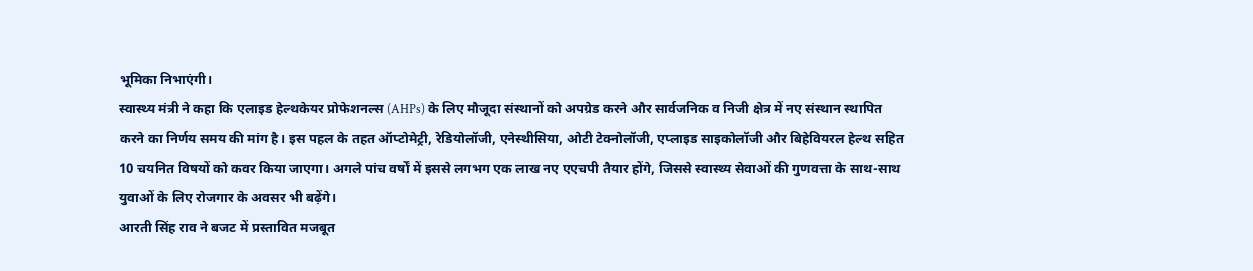भूमिका निभाएंगी।
स्वास्थ्य मंत्री ने कहा कि एलाइड हेल्थकेयर प्रोफेशनल्स (AHPs) के लिए मौजूदा संस्थानों को अपग्रेड करने और सार्वजनिक व निजी क्षेत्र में नए संस्थान स्थापित करने का निर्णय समय की मांग है। इस पहल के तहत ऑप्टोमेट्री, रेडियोलॉजी, एनेस्थीसिया, ओटी टेक्नोलॉजी, एप्लाइड साइकोलॉजी और बिहेवियरल हेल्थ सहित 10 चयनित विषयों को कवर किया जाएगा। अगले पांच वर्षों में इससे लगभग एक लाख नए एएचपी तैयार होंगे, जिससे स्वास्थ्य सेवाओं की गुणवत्ता के साथ-साथ युवाओं के लिए रोजगार के अवसर भी बढ़ेंगे।
आरती सिंह राव ने बजट में प्रस्तावित मजबूत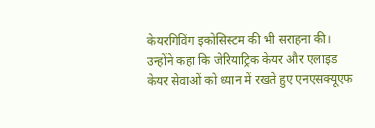केयरगिविंग इकोसिस्टम की भी सराहना की। उन्होंने कहा कि जेरियाट्रिक केयर और एलाइड केयर सेवाओं को ध्यान में रखते हुए एनएसक्यूएफ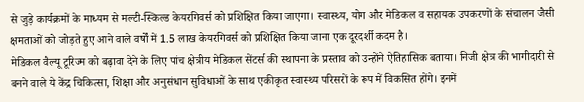से जुड़े कार्यक्रमों के माध्यम से मल्टी-स्किल्ड केयरगिवर्स को प्रशिक्षित किया जाएगा। स्वास्थ्य, योग और मेडिकल व सहायक उपकरणों के संचालन जैसी क्षमताओं को जोड़ते हुए आने वाले वर्षों में 1.5 लाख केयरगिवर्स को प्रशिक्षित किया जाना एक दूरदर्शी कदम है।
मेडिकल वैल्यू टूरिज्म को बढ़ावा देने के लिए पांच क्षेत्रीय मेडिकल सेंटर्स की स्थापना के प्रस्ताव को उन्होंने ऐतिहासिक बताया। निजी क्षेत्र की भागीदारी से बनने वाले ये केंद्र चिकित्सा, शिक्षा और अनुसंधान सुविधाओं के साथ एकीकृत स्वास्थ्य परिसरों के रूप में विकसित होंगे। इनमें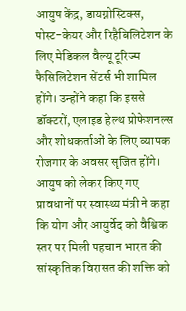आयुष केंद्र, डायग्नोस्टिक्स, पोस्ट-केयर और रिहैबिलिटेशन के लिए मेडिकल वैल्यू टूरिज्म फैसिलिटेशन सेंटर्स भी शामिल होंगे। उन्होंने कहा कि इससे डॉक्टरों, एलाइड हेल्थ प्रोफेशनल्स और शोधकर्ताओं के लिए व्यापक रोजगार के अवसर सृजित होंगे।
आयुष को लेकर किए गए प्रावधानों पर स्वास्थ्य मंत्री ने कहा कि योग और आयुर्वेद को वैश्विक स्तर पर मिली पहचान भारत की सांस्कृतिक विरासत की शक्ति को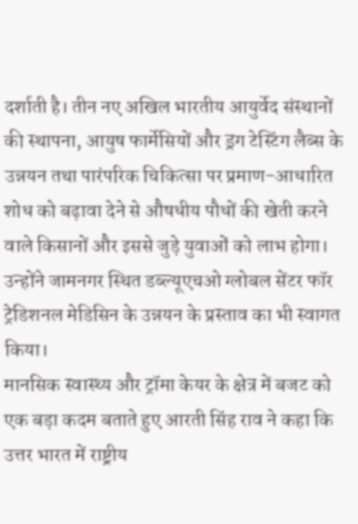दर्शाती है। तीन नए अखिल भारतीय आयुर्वेद संस्थानों की स्थापना, आयुष फार्मेसियों और ड्रग टेस्टिंग लैब्स के उन्नयन तथा पारंपरिक चिकित्सा पर प्रमाण-आधारित शोध को बढ़ावा देने से औषधीय पौधों की खेती करने वाले किसानों और इससे जुड़े युवाओं को लाभ होगा। उन्होंने जामनगर स्थित डब्ल्यूएचओ ग्लोबल सेंटर फॉर ट्रेडिशनल मेडिसिन के उन्नयन के प्रस्ताव का भी स्वागत किया।
मानसिक स्वास्थ्य और ट्रॉमा केयर के क्षेत्र में बजट को एक बड़ा कदम बताते हुए आरती सिंह राव ने कहा कि उत्तर भारत में राष्ट्रीय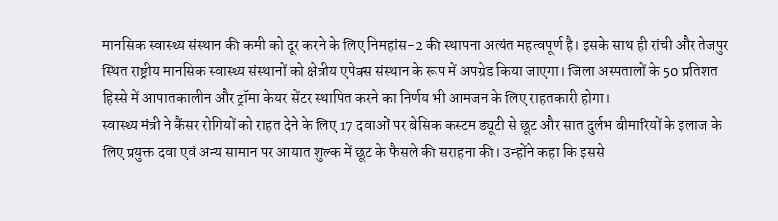मानसिक स्वास्थ्य संस्थान की कमी को दूर करने के लिए निमहांस-2 की स्थापना अत्यंत महत्वपूर्ण है। इसके साथ ही रांची और तेजपुर स्थित राष्ट्रीय मानसिक स्वास्थ्य संस्थानों को क्षेत्रीय एपेक्स संस्थान के रूप में अपग्रेड किया जाएगा। जिला अस्पतालों के 50 प्रतिशत हिस्से में आपातकालीन और ट्रॉमा केयर सेंटर स्थापित करने का निर्णय भी आमजन के लिए राहतकारी होगा।
स्वास्थ्य मंत्री ने कैंसर रोगियों को राहत देने के लिए 17 दवाओं पर बेसिक कस्टम ड्यूटी से छूट और सात दुर्लभ बीमारियों के इलाज के लिए प्रयुक्त दवा एवं अन्य सामान पर आयात शुल्क में छूट के फैसले की सराहना की। उन्होंने कहा कि इससे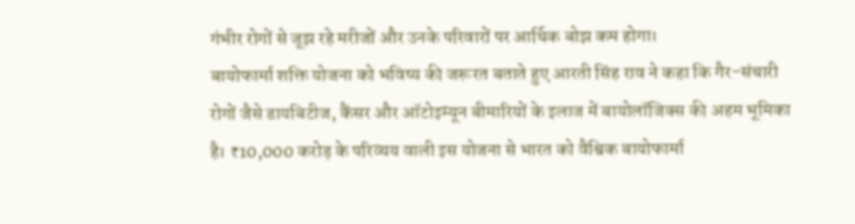गंभीर रोगों से जूझ रहे मरीजों और उनके परिवारों पर आर्थिक बोझ कम होगा।
बायोफार्मा शक्ति योजना को भविष्य की जरूरत बताते हुए आरती सिंह राव ने कहा कि गैर-संचारी रोगों जैसे डायबिटीज, कैंसर और ऑटोइम्यून बीमारियों के इलाज में बायोलॉजिक्स की अहम भूमिका है। ₹10,000 करोड़ के परिव्यय वाली इस योजना से भारत को वैश्विक बायोफार्मा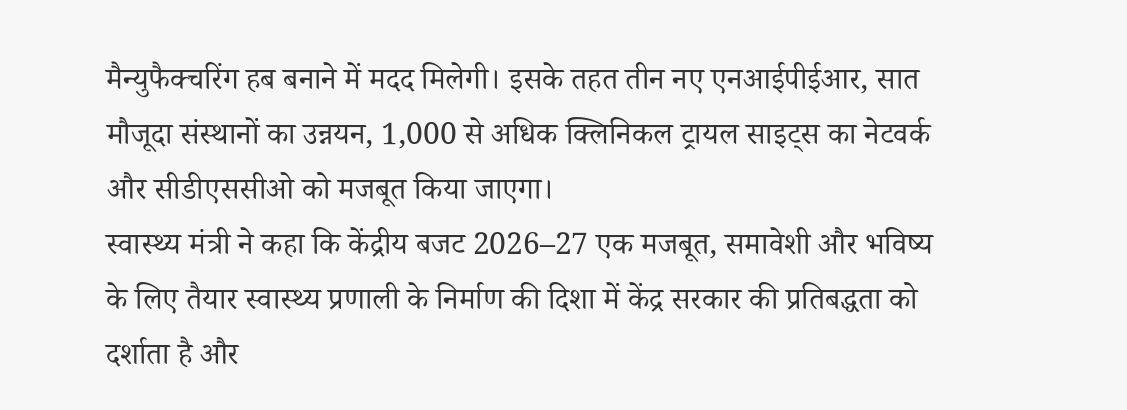मैन्युफैक्चरिंग हब बनाने में मदद मिलेगी। इसके तहत तीन नए एनआईपीईआर, सात मौजूदा संस्थानों का उन्नयन, 1,000 से अधिक क्लिनिकल ट्रायल साइट्स का नेटवर्क और सीडीएससीओ को मजबूत किया जाएगा।
स्वास्थ्य मंत्री ने कहा कि केंद्रीय बजट 2026–27 एक मजबूत, समावेशी और भविष्य के लिए तैयार स्वास्थ्य प्रणाली के निर्माण की दिशा में केंद्र सरकार की प्रतिबद्धता को दर्शाता है और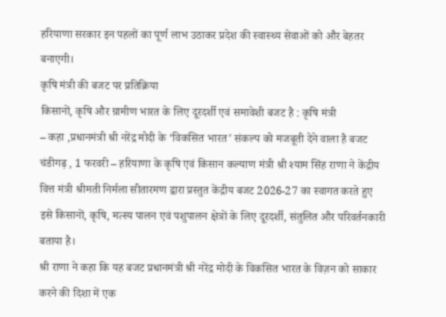हरियाणा सरकार इन पहलों का पूर्ण लाभ उठाकर प्रदेश की स्वास्थ्य सेवाओं को और बेहतर बनाएगी।
कृषि मंत्री की बजट पर प्रतिक्रिया
किसानों, कृषि और ग्रामीण भारत के लिए दूरदर्शी एवं समावेशी बजट है : कृषि मंत्री
– कहा ,प्रधानमंत्री श्री नरेंद्र मोदी के ‘विकसित भारत’ संकल्प को मजबूती देने वाला है बजट
चंडीगढ़ , 1 फरवरी – हरियाणा के कृषि एवं किसान कल्याण मंत्री श्री श्याम सिंह राणा ने केंद्रीय वित्त मंत्री श्रीमती निर्मला सीतारमण द्वारा प्रस्तुत केंद्रीय बजट 2026-27 का स्वागत करते हुए इसे किसानों, कृषि, मत्स्य पालन एवं पशुपालन क्षेत्रों के लिए दूरदर्शी, संतुलित और परिवर्तनकारी बताया है।
श्री राणा ने कहा कि यह बजट प्रधानमंत्री श्री नरेंद्र मोदी के विकसित भारत के विज़न को साकार करने की दिशा में एक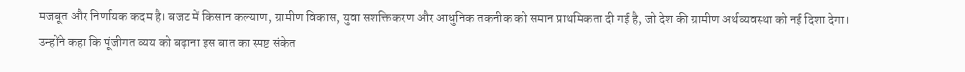मजबूत और निर्णायक कदम है। बजट में किसान कल्याण, ग्रामीण विकास, युवा सशक्तिकरण और आधुनिक तकनीक को समान प्राथमिकता दी गई है, जो देश की ग्रामीण अर्थव्यवस्था को नई दिशा देगा।
उन्होंने कहा कि पूंजीगत व्यय को बढ़ाना इस बात का स्पष्ट संकेत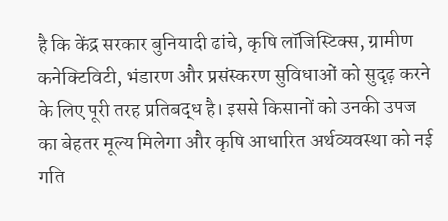है कि केंद्र सरकार बुनियादी ढांचे, कृषि लॉजिस्टिक्स, ग्रामीण कनेक्टिविटी, भंडारण और प्रसंस्करण सुविधाओं को सुदृढ़ करने के लिए पूरी तरह प्रतिबद्ध है। इससे किसानों को उनकी उपज का बेहतर मूल्य मिलेगा और कृषि आधारित अर्थव्यवस्था को नई गति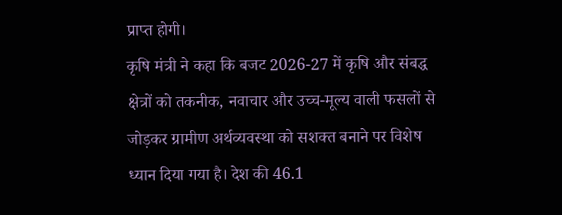प्राप्त होगी।
कृषि मंत्री ने कहा कि बजट 2026-27 में कृषि और संबद्ध क्षेत्रों को तकनीक, नवाचार और उच्च-मूल्य वाली फसलों से जोड़कर ग्रामीण अर्थव्यवस्था को सशक्त बनाने पर विशेष ध्यान दिया गया है। देश की 46.1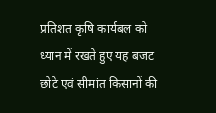प्रतिशत कृषि कार्यबल को ध्यान में रखते हुए यह बजट छोटे एवं सीमांत किसानों की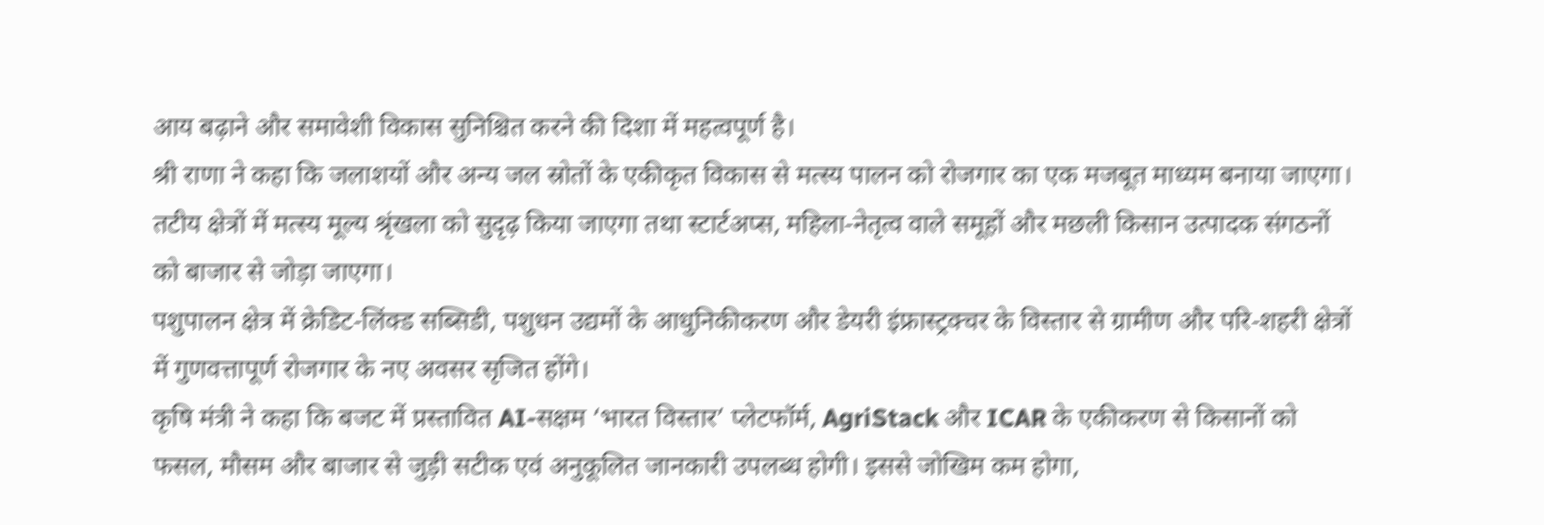आय बढ़ाने और समावेशी विकास सुनिश्चित करने की दिशा में महत्वपूर्ण है।
श्री राणा ने कहा कि जलाशयों और अन्य जल स्रोतों के एकीकृत विकास से मत्स्य पालन को रोजगार का एक मजबूत माध्यम बनाया जाएगा। तटीय क्षेत्रों में मत्स्य मूल्य श्रृंखला को सुदृढ़ किया जाएगा तथा स्टार्टअप्स, महिला-नेतृत्व वाले समूहों और मछली किसान उत्पादक संगठनों को बाजार से जोड़ा जाएगा।
पशुपालन क्षेत्र में क्रेडिट-लिंक्ड सब्सिडी, पशुधन उद्यमों के आधुनिकीकरण और डेयरी इंफ्रास्ट्रक्चर के विस्तार से ग्रामीण और परि-शहरी क्षेत्रों में गुणवत्तापूर्ण रोजगार के नए अवसर सृजित होंगे।
कृषि मंत्री ने कहा कि बजट में प्रस्तावित AI-सक्षम ‘भारत विस्तार’ प्लेटफॉर्म, AgriStack और ICAR के एकीकरण से किसानों को फसल, मौसम और बाजार से जुड़ी सटीक एवं अनुकूलित जानकारी उपलब्ध होगी। इससे जोखिम कम होगा,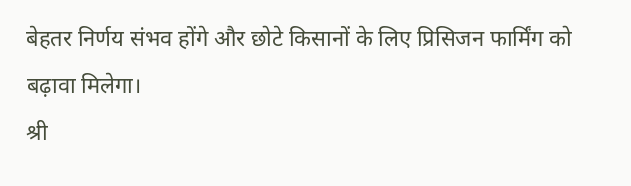बेहतर निर्णय संभव होंगे और छोटे किसानों के लिए प्रिसिजन फार्मिंग को बढ़ावा मिलेगा।
श्री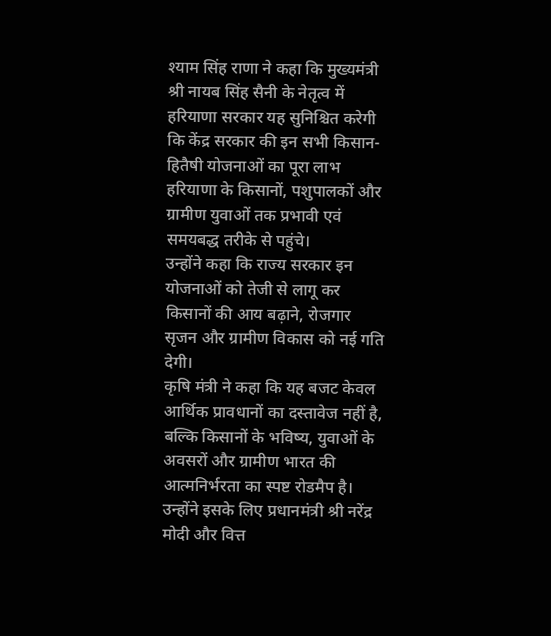श्याम सिंह राणा ने कहा कि मुख्यमंत्री श्री नायब सिंह सैनी के नेतृत्व में हरियाणा सरकार यह सुनिश्चित करेगी कि केंद्र सरकार की इन सभी किसान-हितैषी योजनाओं का पूरा लाभ हरियाणा के किसानों, पशुपालकों और ग्रामीण युवाओं तक प्रभावी एवं समयबद्ध तरीके से पहुंचे।
उन्होंने कहा कि राज्य सरकार इन योजनाओं को तेजी से लागू कर किसानों की आय बढ़ाने, रोजगार सृजन और ग्रामीण विकास को नई गति देगी।
कृषि मंत्री ने कहा कि यह बजट केवल आर्थिक प्रावधानों का दस्तावेज नहीं है, बल्कि किसानों के भविष्य, युवाओं के अवसरों और ग्रामीण भारत की आत्मनिर्भरता का स्पष्ट रोडमैप है। उन्होंने इसके लिए प्रधानमंत्री श्री नरेंद्र मोदी और वित्त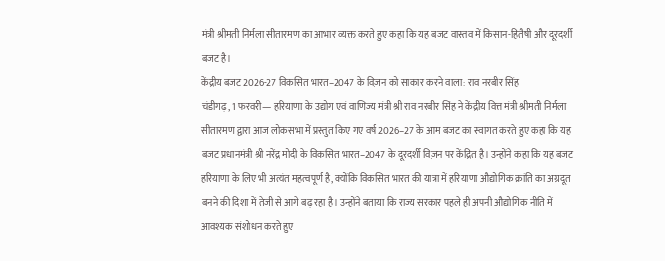मंत्री श्रीमती निर्मला सीतारमण का आभार व्यक्त करते हुए कहा कि यह बजट वास्तव में किसान-हितैषी और दूरदर्शी बजट है।
केंद्रीय बजट 2026-27 विकसित भारत–2047 के विज़न को साकार करने वाला: राव नरबीर सिंह
चंडीगढ़, 1 फरवरी— हरियाणा के उद्योग एवं वाणिज्य मंत्री श्री राव नरबीर सिंह ने केंद्रीय वित्त मंत्री श्रीमती निर्मला सीतारमण द्वारा आज लोकसभा में प्रस्तुत किए गए वर्ष 2026–27 के आम बजट का स्वागत करते हुए कहा कि यह बजट प्रधानमंत्री श्री नरेंद्र मोदी के विकसित भारत–2047 के दूरदर्शी विज़न पर केंद्रित है। उन्होंने कहा कि यह बजट हरियाणा के लिए भी अत्यंत महत्वपूर्ण है, क्योंकि विकसित भारत की यात्रा में हरियाणा औद्योगिक क्रांति का अग्रदूत बनने की दिशा में तेजी से आगे बढ़ रहा है। उन्होंने बताया कि राज्य सरकार पहले ही अपनी औद्योगिक नीति में आवश्यक संशोधन करते हुए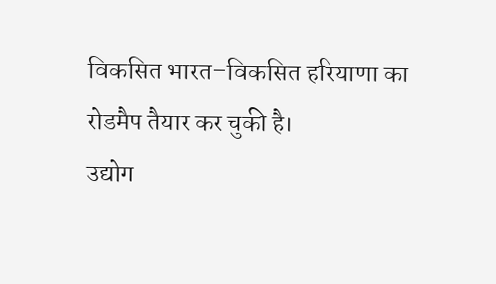विकसित भारत–विकसित हरियाणा का रोडमैप तैयार कर चुकी है।
उद्योग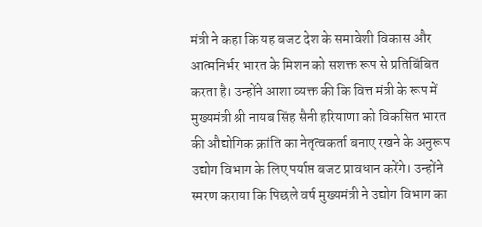मंत्री ने कहा कि यह बजट देश के समावेशी विकास और आत्मनिर्भर भारत के मिशन को सशक्त रूप से प्रतिबिंबित करता है। उन्होंने आशा व्यक्त की कि वित्त मंत्री के रूप में मुख्यमंत्री श्री नायब सिंह सैनी हरियाणा को विकसित भारत की औद्योगिक क्रांति का नेतृत्वकर्ता बनाए रखने के अनुरूप उद्योग विभाग के लिए पर्याप्त बजट प्रावधान करेंगे। उन्होंने स्मरण कराया कि पिछले वर्ष मुख्यमंत्री ने उद्योग विभाग का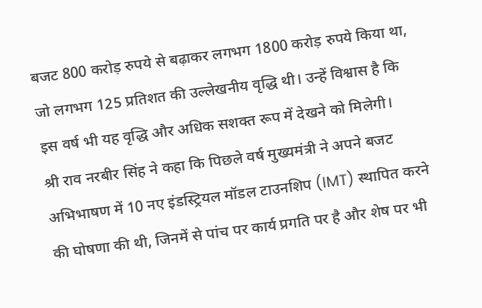बजट 800 करोड़ रुपये से बढ़ाकर लगभग 1800 करोड़ रुपये किया था, जो लगभग 125 प्रतिशत की उल्लेखनीय वृद्धि थी। उन्हें विश्वास है कि इस वर्ष भी यह वृद्धि और अधिक सशक्त रूप में देखने को मिलेगी।
श्री राव नरबीर सिंह ने कहा कि पिछले वर्ष मुख्यमंत्री ने अपने बजट अभिभाषण में 10 नए इंडस्ट्रियल मॉडल टाउनशिप (IMT) स्थापित करने की घोषणा की थी, जिनमें से पांच पर कार्य प्रगति पर है और शेष पर भी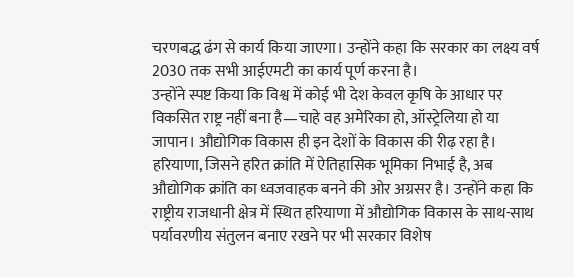चरणबद्ध ढंग से कार्य किया जाएगा। उन्होंने कहा कि सरकार का लक्ष्य वर्ष 2030 तक सभी आईएमटी का कार्य पूर्ण करना है।
उन्होंने स्पष्ट किया कि विश्व में कोई भी देश केवल कृषि के आधार पर विकसित राष्ट्र नहीं बना है—चाहे वह अमेरिका हो, ऑस्ट्रेलिया हो या जापान। औद्योगिक विकास ही इन देशों के विकास की रीढ़ रहा है। हरियाणा, जिसने हरित क्रांति में ऐतिहासिक भूमिका निभाई है, अब औद्योगिक क्रांति का ध्वजवाहक बनने की ओर अग्रसर है। उन्होंने कहा कि राष्ट्रीय राजधानी क्षेत्र में स्थित हरियाणा में औद्योगिक विकास के साथ-साथ पर्यावरणीय संतुलन बनाए रखने पर भी सरकार विशेष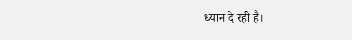ध्यान दे रही है।